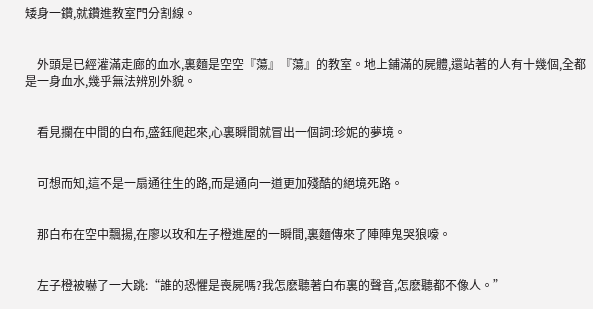矮身一鑽,就鑽進教室門分割線。


    外頭是已經灌滿走廊的血水,裏麵是空空『蕩』『蕩』的教室。地上鋪滿的屍體,還站著的人有十幾個,全都是一身血水,幾乎無法辨別外貌。


    看見攔在中間的白布,盛鈺爬起來,心裏瞬間就冒出一個詞:珍妮的夢境。


    可想而知,這不是一扇通往生的路,而是通向一道更加殘酷的絕境死路。


    那白布在空中飄揚,在廖以玫和左子橙進屋的一瞬間,裏麵傳來了陣陣鬼哭狼嚎。


    左子橙被嚇了一大跳:“誰的恐懼是喪屍嗎?我怎麽聽著白布裏的聲音,怎麽聽都不像人。”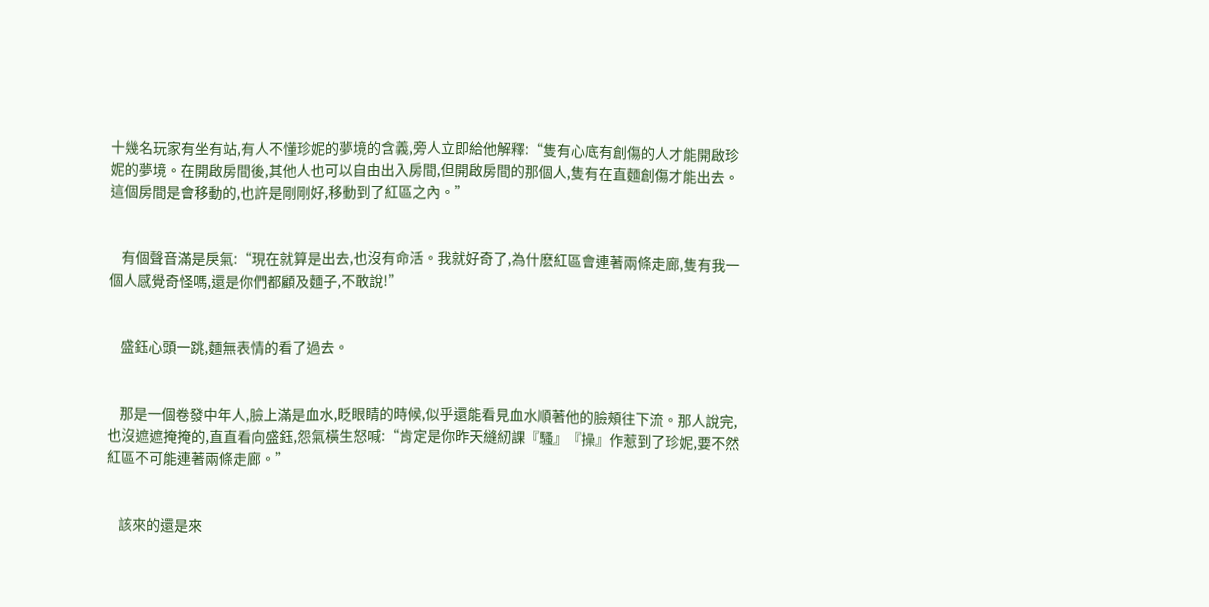十幾名玩家有坐有站,有人不懂珍妮的夢境的含義,旁人立即給他解釋:“隻有心底有創傷的人才能開啟珍妮的夢境。在開啟房間後,其他人也可以自由出入房間,但開啟房間的那個人,隻有在直麵創傷才能出去。這個房間是會移動的,也許是剛剛好,移動到了紅區之內。”


    有個聲音滿是戾氣:“現在就算是出去,也沒有命活。我就好奇了,為什麽紅區會連著兩條走廊,隻有我一個人感覺奇怪嗎,還是你們都顧及麵子,不敢說!”


    盛鈺心頭一跳,麵無表情的看了過去。


    那是一個卷發中年人,臉上滿是血水,眨眼睛的時候,似乎還能看見血水順著他的臉頰往下流。那人說完,也沒遮遮掩掩的,直直看向盛鈺,怨氣橫生怒喊:“肯定是你昨天縫紉課『騷』『操』作惹到了珍妮,要不然紅區不可能連著兩條走廊。”


    該來的還是來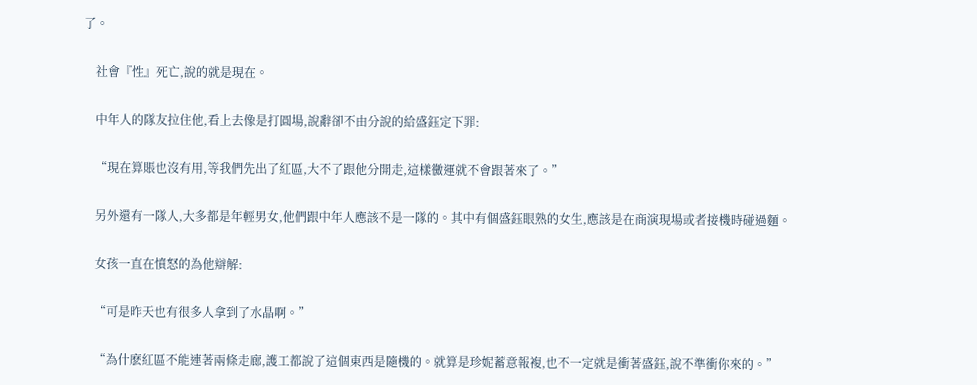了。


    社會『性』死亡,說的就是現在。


    中年人的隊友拉住他,看上去像是打圓場,說辭卻不由分說的給盛鈺定下罪:


    “現在算賬也沒有用,等我們先出了紅區,大不了跟他分開走,這樣黴運就不會跟著來了。”


    另外還有一隊人,大多都是年輕男女,他們跟中年人應該不是一隊的。其中有個盛鈺眼熟的女生,應該是在商演現場或者接機時碰過麵。


    女孩一直在憤怒的為他辯解:


    “可是昨天也有很多人拿到了水晶啊。”


    “為什麽紅區不能連著兩條走廊,護工都說了這個東西是隨機的。就算是珍妮蓄意報複,也不一定就是衝著盛鈺,說不準衝你來的。”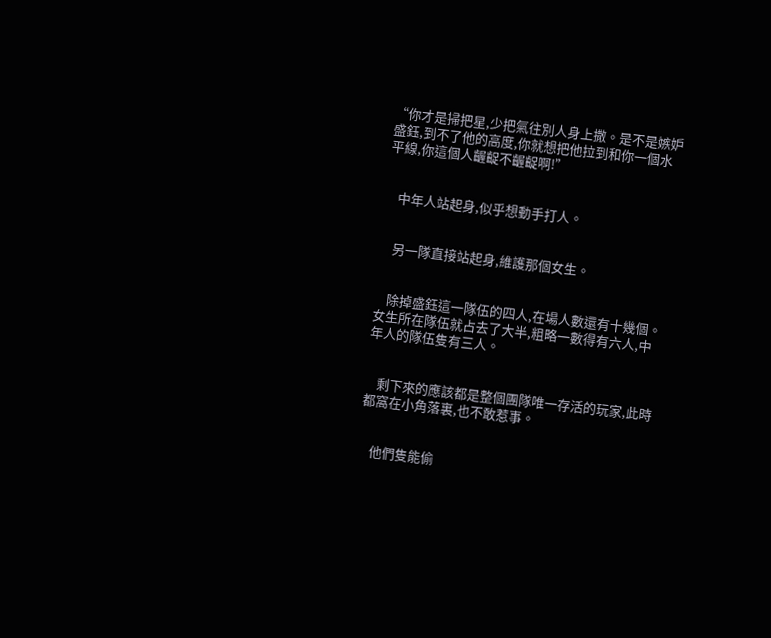“你才是掃把星,少把氣往別人身上撒。是不是嫉妒盛鈺,到不了他的高度,你就想把他拉到和你一個水平線,你這個人齷齪不齷齪啊!”


    中年人站起身,似乎想動手打人。


    另一隊直接站起身,維護那個女生。


    除掉盛鈺這一隊伍的四人,在場人數還有十幾個。女生所在隊伍就占去了大半,粗略一數得有六人,中年人的隊伍隻有三人。


    剩下來的應該都是整個團隊唯一存活的玩家,此時都窩在小角落裏,也不敢惹事。


    他們隻能偷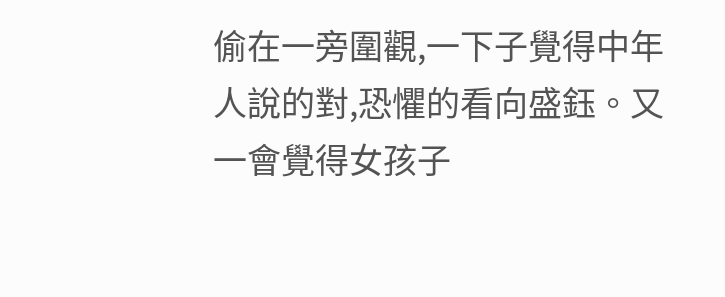偷在一旁圍觀,一下子覺得中年人說的對,恐懼的看向盛鈺。又一會覺得女孩子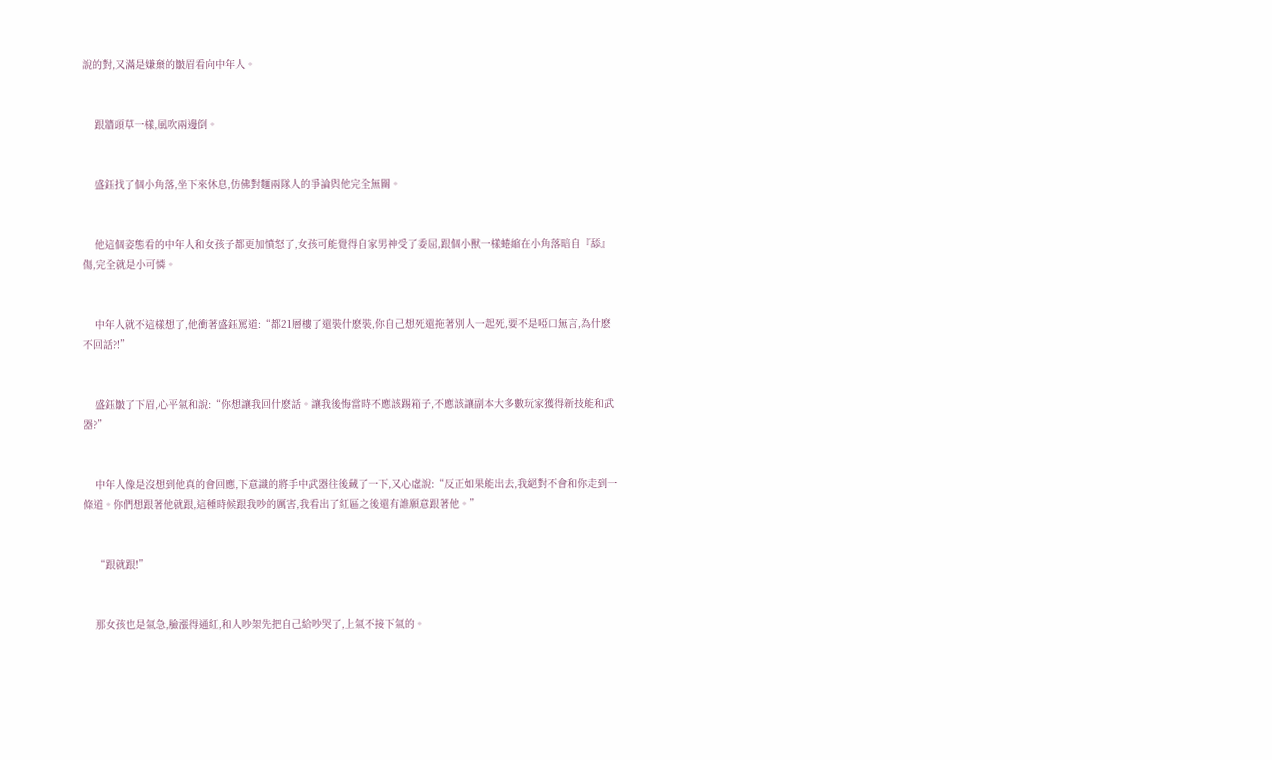說的對,又滿是嫌棄的皺眉看向中年人。


    跟牆頭草一樣,風吹兩邊倒。


    盛鈺找了個小角落,坐下來休息,仿佛對麵兩隊人的爭論與他完全無關。


    他這個姿態看的中年人和女孩子都更加憤怒了,女孩可能覺得自家男神受了委屈,跟個小獸一樣蜷縮在小角落暗自『舔』傷,完全就是小可憐。


    中年人就不這樣想了,他衝著盛鈺罵道:“都21層樓了還裝什麽裝,你自己想死還拖著別人一起死,要不是啞口無言,為什麽不回話?!”


    盛鈺皺了下眉,心平氣和說:“你想讓我回什麽話。讓我後悔當時不應該踢箱子,不應該讓副本大多數玩家獲得新技能和武器?”


    中年人像是沒想到他真的會回應,下意識的將手中武器往後藏了一下,又心虛說:“反正如果能出去,我絕對不會和你走到一條道。你們想跟著他就跟,這種時候跟我吵的厲害,我看出了紅區之後還有誰願意跟著他。”


    “跟就跟!”


    那女孩也是氣急,臉漲得通紅,和人吵架先把自己給吵哭了,上氣不接下氣的。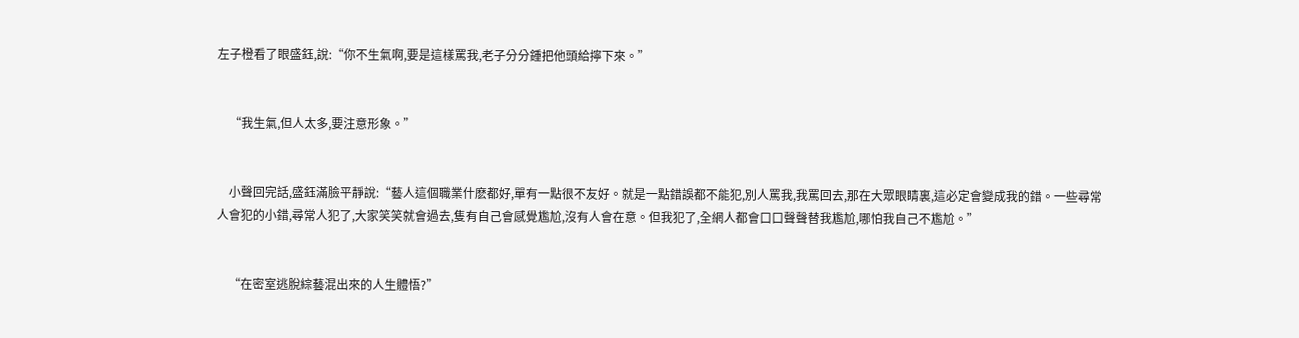左子橙看了眼盛鈺,說:“你不生氣啊,要是這樣罵我,老子分分鍾把他頭給擰下來。”


    “我生氣,但人太多,要注意形象。”


    小聲回完話,盛鈺滿臉平靜說:“藝人這個職業什麽都好,單有一點很不友好。就是一點錯誤都不能犯,別人罵我,我罵回去,那在大眾眼睛裏,這必定會變成我的錯。一些尋常人會犯的小錯,尋常人犯了,大家笑笑就會過去,隻有自己會感覺尷尬,沒有人會在意。但我犯了,全網人都會口口聲聲替我尷尬,哪怕我自己不尷尬。”


    “在密室逃脫綜藝混出來的人生體悟?”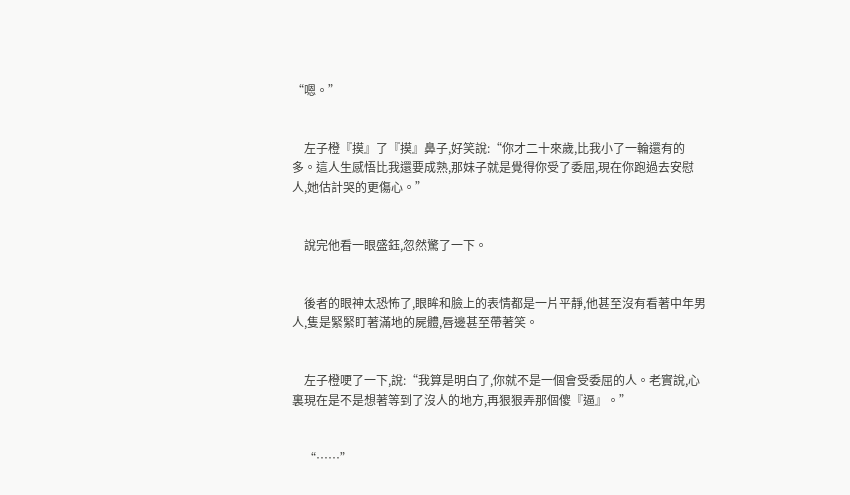“嗯。”


    左子橙『摸』了『摸』鼻子,好笑說:“你才二十來歲,比我小了一輪還有的多。這人生感悟比我還要成熟,那妹子就是覺得你受了委屈,現在你跑過去安慰人,她估計哭的更傷心。”


    說完他看一眼盛鈺,忽然驚了一下。


    後者的眼神太恐怖了,眼眸和臉上的表情都是一片平靜,他甚至沒有看著中年男人,隻是緊緊盯著滿地的屍體,唇邊甚至帶著笑。


    左子橙哽了一下,說:“我算是明白了,你就不是一個會受委屈的人。老實說,心裏現在是不是想著等到了沒人的地方,再狠狠弄那個傻『逼』。”


    “……”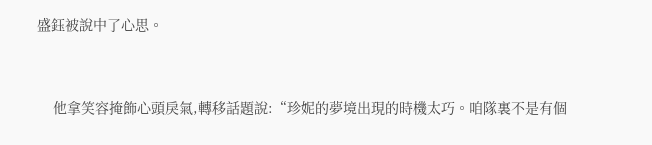盛鈺被說中了心思。


    他拿笑容掩飾心頭戾氣,轉移話題說:“珍妮的夢境出現的時機太巧。咱隊裏不是有個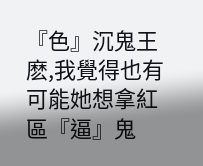『色』沉鬼王麽,我覺得也有可能她想拿紅區『逼』鬼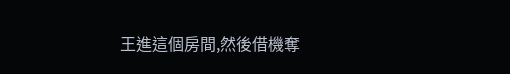王進這個房間,然後借機奪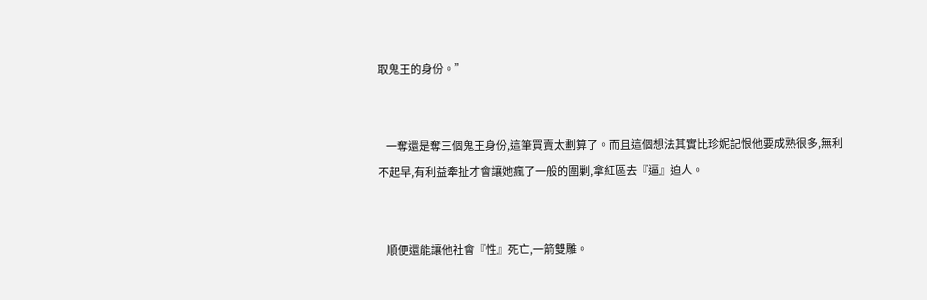取鬼王的身份。”


    一奪還是奪三個鬼王身份,這筆買賣太劃算了。而且這個想法其實比珍妮記恨他要成熟很多,無利不起早,有利益牽扯才會讓她瘋了一般的圍剿,拿紅區去『逼』迫人。


    順便還能讓他社會『性』死亡,一箭雙雕。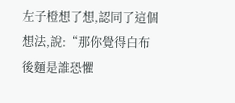左子橙想了想,認同了這個想法,說:“那你覺得白布後麵是誰恐懼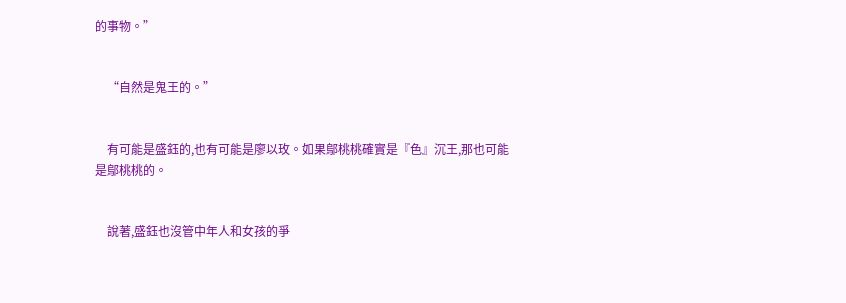的事物。”


    “自然是鬼王的。”


    有可能是盛鈺的,也有可能是廖以玫。如果鄔桃桃確實是『色』沉王,那也可能是鄔桃桃的。


    說著,盛鈺也沒管中年人和女孩的爭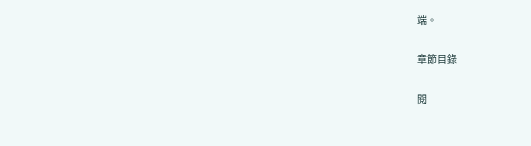端。

章節目錄

閱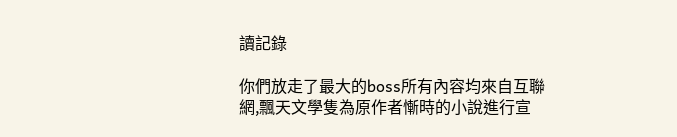讀記錄

你們放走了最大的boss所有內容均來自互聯網,飄天文學隻為原作者慚時的小說進行宣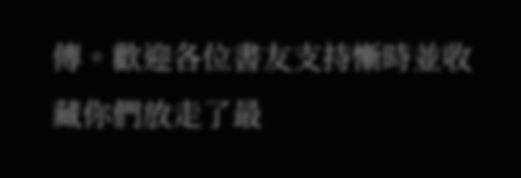傳。歡迎各位書友支持慚時並收藏你們放走了最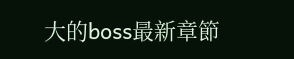大的boss最新章節